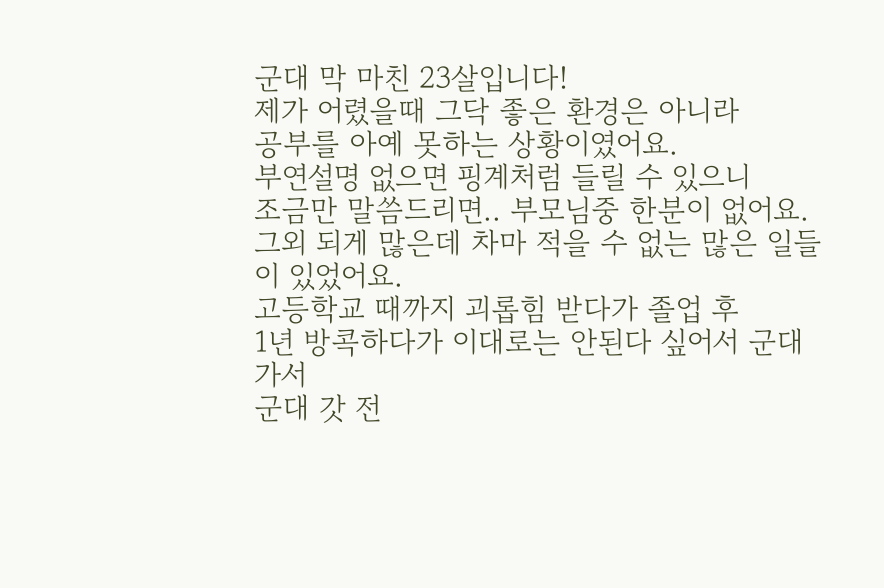군대 막 마친 23살입니다!
제가 어렸을때 그닥 좋은 환경은 아니라
공부를 아예 못하는 상황이였어요.
부연설명 없으면 핑계처럼 들릴 수 있으니
조금만 말씀드리면.. 부모님중 한분이 없어요.
그외 되게 많은데 차마 적을 수 없는 많은 일들이 있었어요.
고등학교 때까지 괴롭힘 받다가 졸업 후
1년 방콕하다가 이대로는 안된다 싶어서 군대 가서
군대 갓 전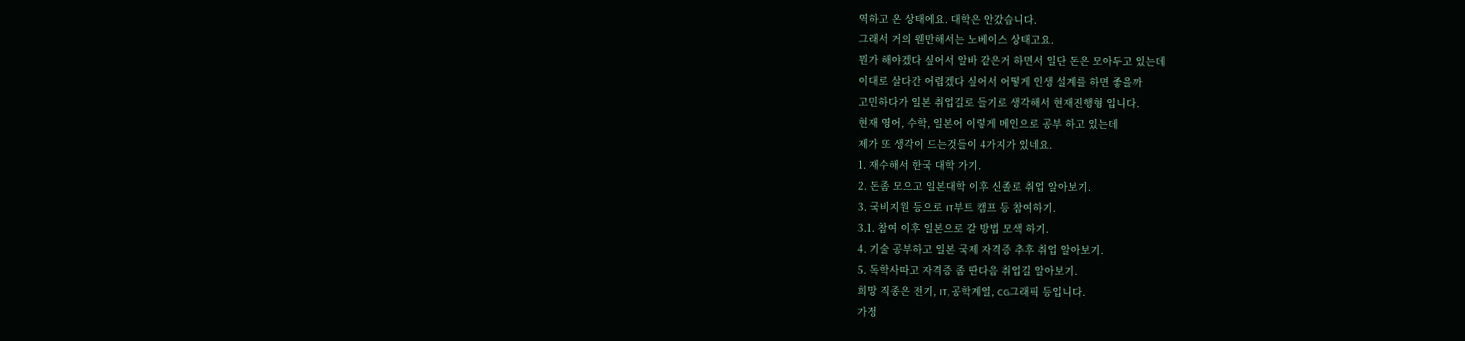역하고 온 상태에요. 대학은 안갔습니다.
그래서 거의 웬만해서는 노베이스 상태고요.
뭔가 해야겠다 싶어서 알바 같은거 하면서 일단 돈은 모아두고 있는데
이대로 살다간 어렵겠다 싶어서 어떻게 인생 설계를 하면 좋을까
고민하다가 일본 취업길로 들기로 생각해서 현재진행형 입니다.
현재 영어, 수학, 일본어 이렇게 메인으로 공부 하고 있는데
제가 또 생각이 드는것들이 4가지가 있네요.
1. 재수해서 한국 대학 가기.
2. 돈좀 모으고 일본대학 이후 신졸로 취업 알아보기.
3. 국비지원 등으로 IT부트 캠프 등 참여하기.
3.1. 참여 이후 일본으로 갈 방법 모색 하기.
4. 기술 공부하고 일본 국제 자격증 추후 취업 알아보기.
5. 독학사따고 자격증 좀 딴다음 취업길 알아보기.
희망 직종은 전기, IT, 공학계열, CG그래픽 등입니다.
가정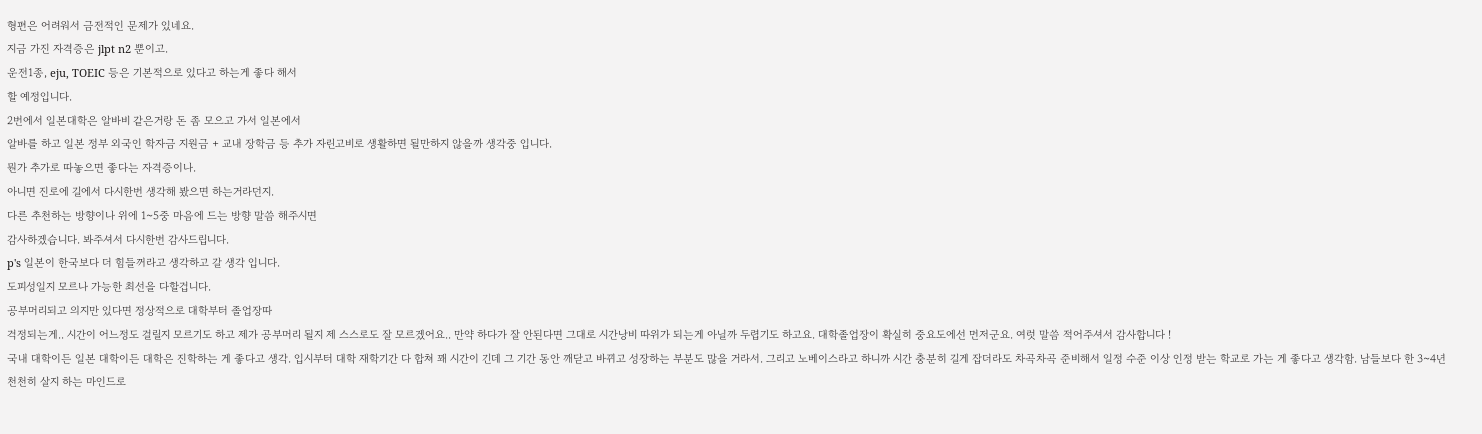형편은 어려워서 금전적인 문제가 있네요.
지금 가진 자격증은 jlpt n2 뿐이고.
운전1종, eju, TOEIC 등은 기본적으로 있다고 하는게 좋다 해서
할 예정입니다.
2번에서 일본대학은 알바비 같은거랑 돈 좀 모으고 가서 일본에서
알바를 하고 일본 정부 외국인 학자금 지원금 + 교내 장학금 등 추가 자린고비로 생활하면 될만하지 않을까 생각중 입니다.
뭔가 추가로 따놓으면 좋다는 자격증이나.
아니면 진로에 길에서 다시한번 생각해 봤으면 하는거라던지.
다른 추천하는 방향이나 위에 1~5중 마음에 드는 방향 말씀 해주시면
감사하겠습니다. 봐주셔서 다시한번 감사드립니다.
p's 일본이 한국보다 더 힘들꺼라고 생각하고 갈 생각 입니다.
도피성일지 모르나 가능한 최선을 다할겁니다.
공부머리되고 의지만 있다면 정상적으로 대학부터 졸업장따
걱정되는게.. 시간이 어느정도 걸릴지 모르기도 하고 제가 공부머리 될지 제 스스로도 잘 모르겠어요.. 만약 하다가 잘 안된다면 그대로 시간낭비 따위가 되는게 아닐까 두렵기도 하고요. 대학졸업장이 확실히 중요도에선 먼저군요. 여럿 말씀 적어주셔서 감사합니다 !
국내 대학이든 일본 대학이든 대학은 진학하는 게 좋다고 생각. 입시부터 대학 재학기간 다 합쳐 꽤 시간이 긴데 그 기간 동안 깨닫고 바뀌고 성장하는 부분도 많을 거라서. 그리고 노베이스라고 하니까 시간 충분히 길게 잡더라도 차곡차곡 준비해서 일정 수준 이상 인정 받는 학교로 가는 게 좋다고 생각함. 남들보다 한 3~4년 천천히 살지 하는 마인드로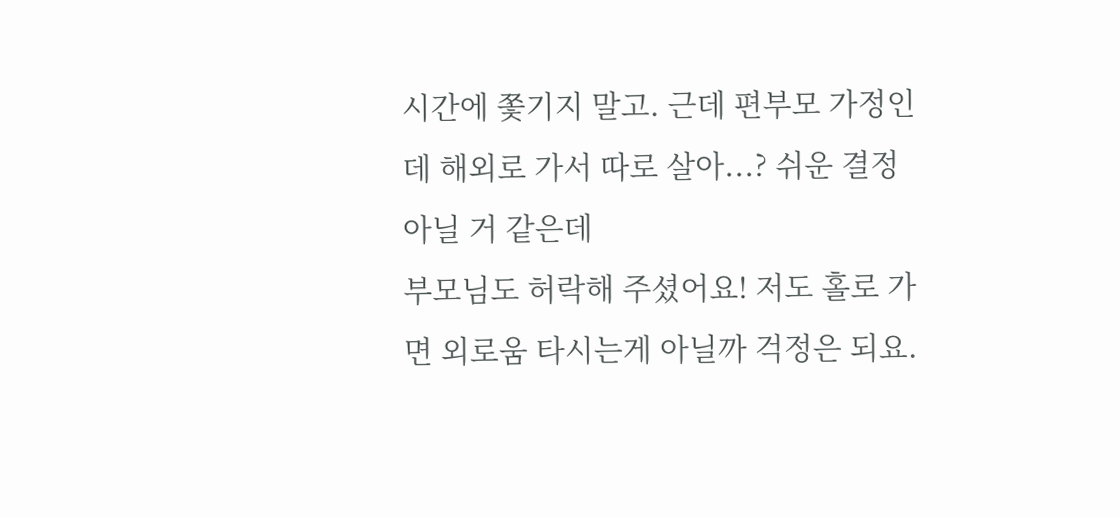시간에 쫓기지 말고. 근데 편부모 가정인데 해외로 가서 따로 살아...? 쉬운 결정 아닐 거 같은데
부모님도 허락해 주셨어요! 저도 홀로 가면 외로움 타시는게 아닐까 걱정은 되요.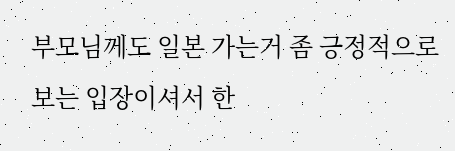부모님께도 일본 가는거 좀 긍정적으로 보는 입장이셔서 한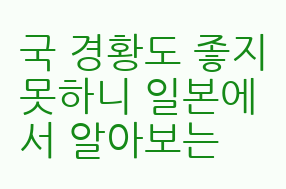국 경황도 좋지 못하니 일본에서 알아보는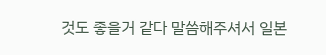것도 좋을거 같다 말씀해주셔서 일본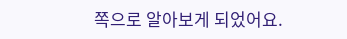쪽으로 알아보게 되었어요.